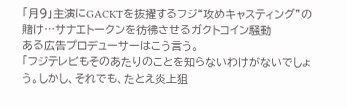「月9」主演にGACKTを抜擢するフジ“攻めキャスティング”の賭け…サナエトークンを彷彿させるガクトコイン騒動
ある広告プロデューサーはこう言う。
「フジテレビもそのあたりのことを知らないわけがないでしょう。しかし、それでも、たとえ炎上狙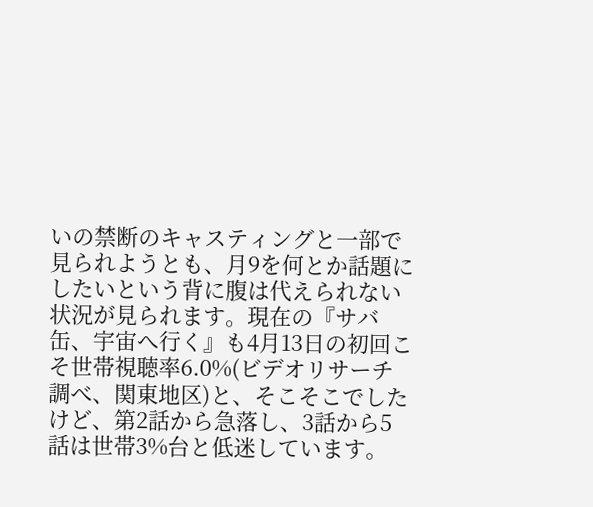いの禁断のキャスティングと一部で見られようとも、月9を何とか話題にしたいという背に腹は代えられない状況が見られます。現在の『サバ缶、宇宙へ行く』も4月13日の初回こそ世帯視聴率6.0%(ビデオリサーチ調べ、関東地区)と、そこそこでしたけど、第2話から急落し、3話から5話は世帯3%台と低迷しています。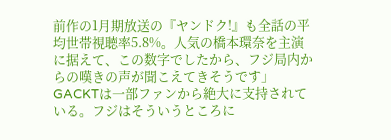前作の1月期放送の『ヤンドク!』も全話の平均世帯視聴率5.8%。人気の橋本環奈を主演に据えて、この数字でしたから、フジ局内からの嘆きの声が聞こえてきそうです」
GACKTは一部ファンから絶大に支持されている。フジはそういうところに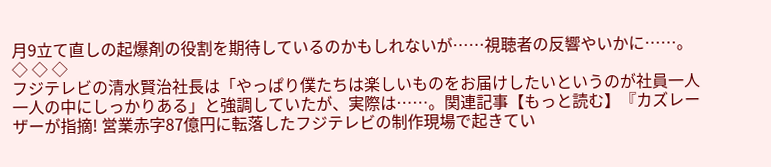月9立て直しの起爆剤の役割を期待しているのかもしれないが……視聴者の反響やいかに……。
◇ ◇ ◇
フジテレビの清水賢治社長は「やっぱり僕たちは楽しいものをお届けしたいというのが社員一人一人の中にしっかりある」と強調していたが、実際は……。関連記事【もっと読む】『カズレーザーが指摘! 営業赤字87億円に転落したフジテレビの制作現場で起きてい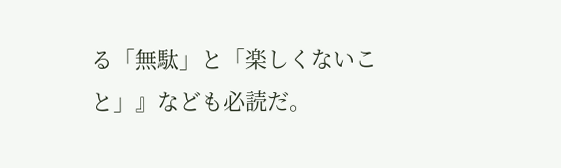る「無駄」と「楽しくないこと」』なども必読だ。